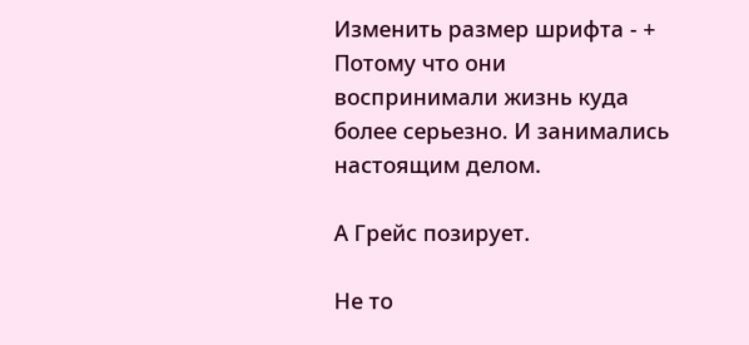Изменить размер шрифта - +
Потому что они воспринимали жизнь куда более серьезно. И занимались настоящим делом.

А Грейс позирует.

Не то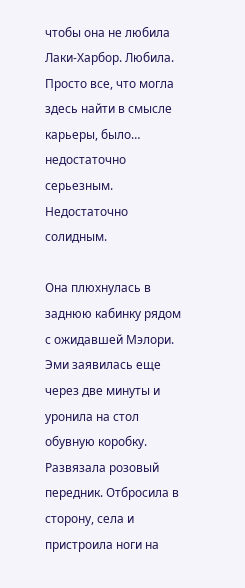чтобы она не любила Лаки-Харбор. Любила. Просто все, что могла здесь найти в смысле карьеры, было… недостаточно серьезным. Недостаточно солидным.

Она плюхнулась в заднюю кабинку рядом с ожидавшей Мэлори. Эми заявилась еще через две минуты и уронила на стол обувную коробку. Развязала розовый передник. Отбросила в сторону, села и пристроила ноги на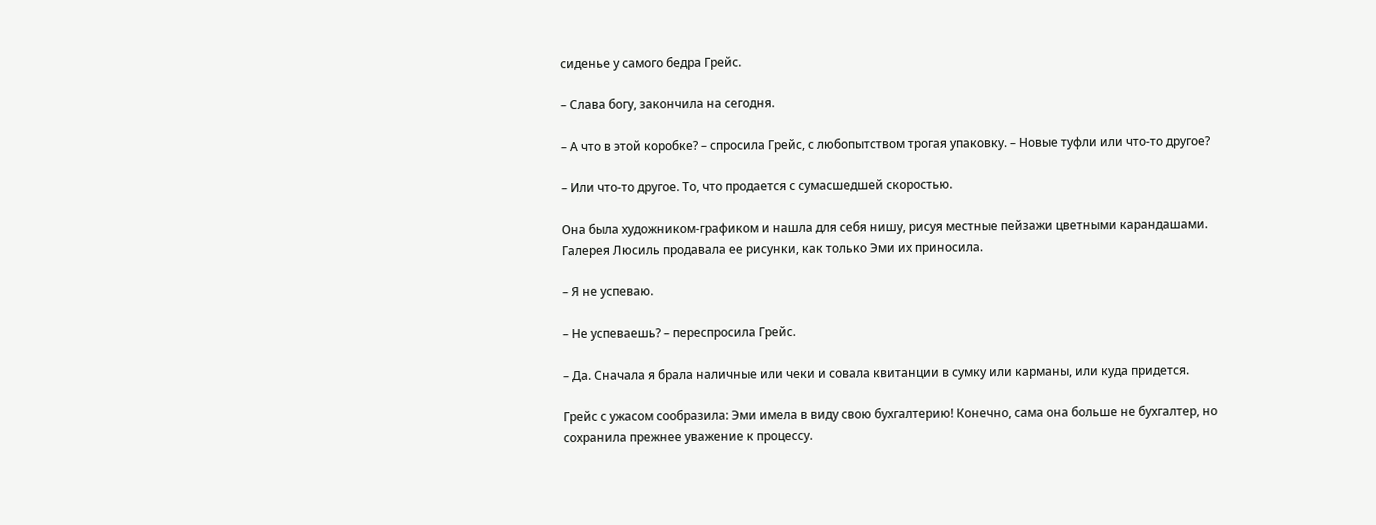сиденье у самого бедра Грейс.

– Слава богу, закончила на сегодня.

– А что в этой коробке? – спросила Грейс, с любопытством трогая упаковку. – Новые туфли или что-то другое?

– Или что-то другое. То, что продается с сумасшедшей скоростью.

Она была художником-графиком и нашла для себя нишу, рисуя местные пейзажи цветными карандашами. Галерея Люсиль продавала ее рисунки, как только Эми их приносила.

– Я не успеваю.

– Не успеваешь? – переспросила Грейс.

– Да. Сначала я брала наличные или чеки и совала квитанции в сумку или карманы, или куда придется.

Грейс с ужасом сообразила: Эми имела в виду свою бухгалтерию! Конечно, сама она больше не бухгалтер, но сохранила прежнее уважение к процессу.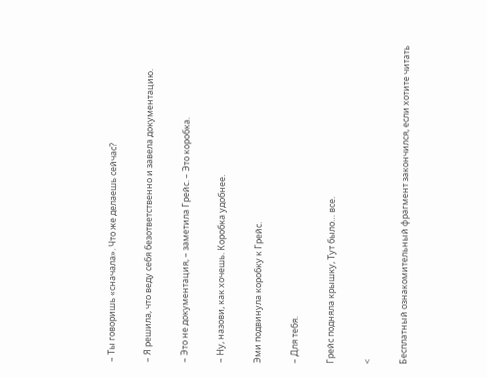– Ты говоришь «сначала». Что же делаешь сейчас?

– Я решила, что веду себя безответственно и завела документацию.

– Это не документация, – заметила Грейс. – Это коробка.

– Ну, назови, как хочешь. Коробка удобнее.

Эми подвинула коробку к Грейс.

– Для тебя.

Грейс подняла крышку, Тут было… все.

<

Бесплатный ознакомительный фрагмент закончился, если хотите читать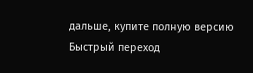дальше, купите полную версию
Быстрый переход